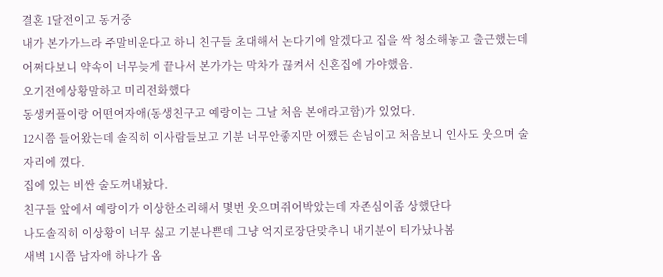결혼 1달전이고 동거중
내가 본가가느라 주말비운다고 하니 친구들 초대해서 논다기에 알겠다고 집을 싹 청소해놓고 출근했는데
어쩌다보니 약속이 너무늦게 끝나서 본가가는 막차가 끊켜서 신혼집에 가야했음.
오기전에상황말하고 미리전화했다
동생커플이랑 어떤여자애(동생친구고 예랑이는 그날 처음 본애라고함)가 있었다.
12시쯤 들어왔는데 솔직히 이사람들보고 기분 너무안좋지만 어쨌든 손님이고 처음보니 인사도 웃으며 술자리에 꼈다.
집에 있는 비싼 술도꺼내놨다.
친구들 앞에서 예랑이가 이상한소리해서 몇번 웃으며쥐어박았는데 자존심이좀 상했단다
나도솔직히 이상황이 너무 싫고 기분나쁜데 그냥 억지로장단맞추니 내기분이 티가났나봄
새벽 1시쯤 남자애 하나가 옴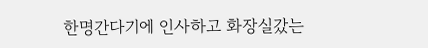한명간다기에 인사하고 화장실갔는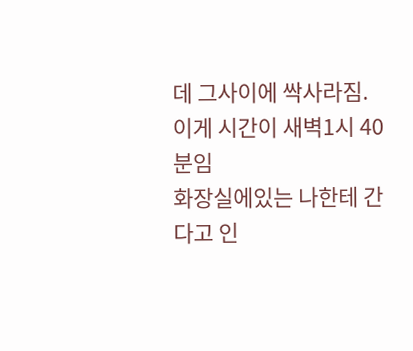데 그사이에 싹사라짐.
이게 시간이 새벽1시 40분임
화장실에있는 나한테 간다고 인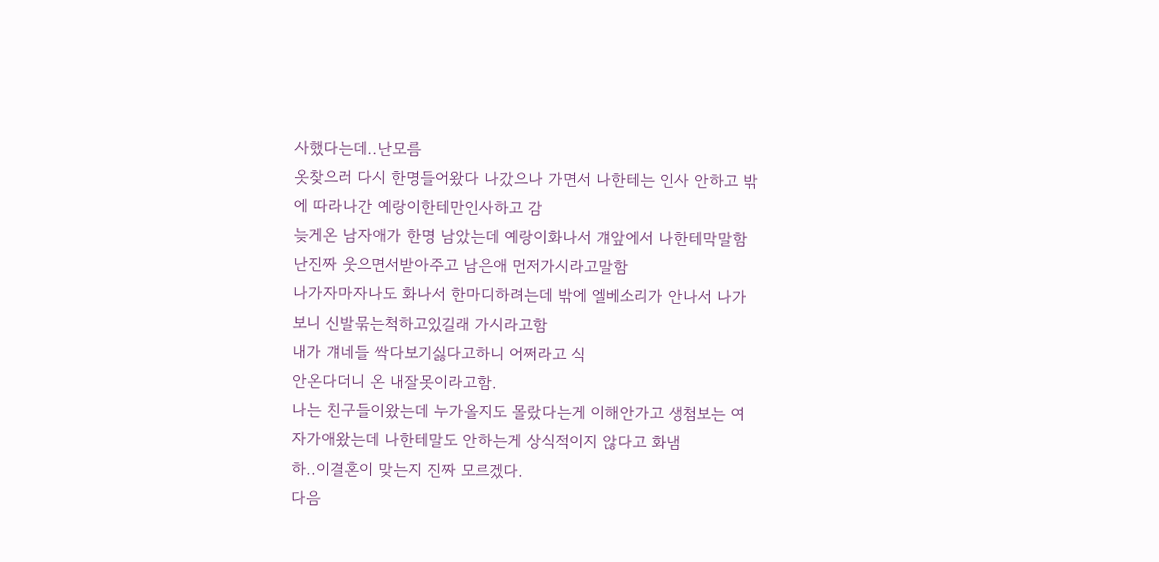사했다는데..난모름
옷찾으러 다시 한명들어왔다 나갔으나 가면서 나한테는 인사 안하고 밖에 따라나간 예랑이한테만인사하고 감
늦게온 남자애가 한명 남았는데 예랑이화나서 걔앞에서 나한테막말함
난진짜 웃으면서받아주고 남은애 먼저가시라고말함
나가자마자나도 화나서 한마디하려는데 밖에 엘베소리가 안나서 나가보니 신발묶는척하고있길래 가시라고함
내가 걔네들 싹다보기싫다고하니 어쩌라고 식
안온다더니 온 내잘못이라고함.
나는 친구들이왔는데 누가올지도 몰랐다는게 이해안가고 생첨보는 여자가애왔는데 나한테말도 안하는게 상식적이지 않다고 화냄
하..이결혼이 맞는지 진짜 모르겠다.
다음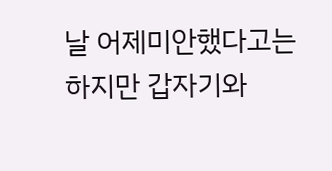날 어제미안했다고는 하지만 갑자기와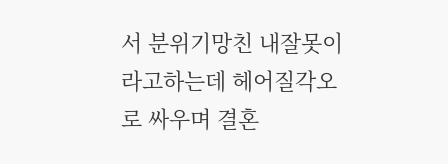서 분위기망친 내잘못이라고하는데 헤어질각오로 싸우며 결혼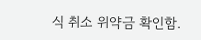식 취소 위약금 확인함.